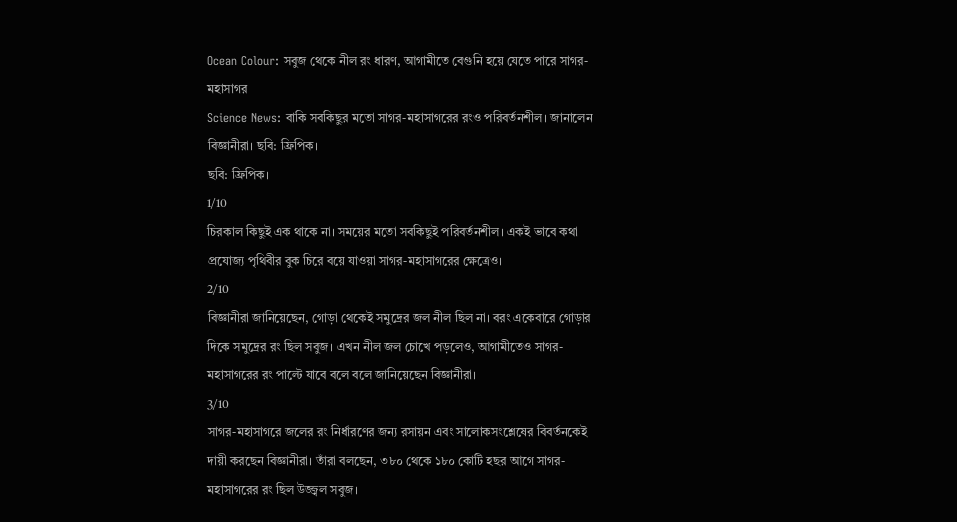Ocean Colour: সবুজ থেকে নীল রং ধারণ, আগামীতে বেগুনি হয়ে যেতে পারে সাগর-মহাসাগর
Science News: বাকি সবকিছুর মতো সাগর-মহাসাগরের রংও পরিবর্তনশীল। জানালেন বিজ্ঞানীরা। ছবি: ফ্রিপিক।
ছবি: ফ্রিপিক।
1/10
চিরকাল কিছুই এক থাকে না। সময়ের মতো সবকিছুই পরিবর্তনশীল। একই ভাবে কথা প্রযোজ্য পৃথিবীর বুক চিরে বয়ে যাওয়া সাগর-মহাসাগরের ক্ষেত্রেও।
2/10
বিজ্ঞানীরা জানিয়েছেন, গোড়া থেকেই সমুদ্রের জল নীল ছিল না। বরং একেবারে গোড়ার দিকে সমুদ্রের রং ছিল সবুজ। এখন নীল জল চোখে পড়লেও, আগামীতেও সাগর-মহাসাগরের রং পাল্টে যাবে বলে বলে জানিয়েছেন বিজ্ঞানীরা।
3/10
সাগর-মহাসাগরে জলের রং নির্ধারণের জন্য রসায়ন এবং সালোকসংশ্লেষের বিবর্তনকেই দায়ী করছেন বিজ্ঞানীরা। তাঁরা বলছেন, ৩৮০ থেকে ১৮০ কোটি হছর আগে সাগর-মহাসাগরের রং ছিল উজ্জ্বল সবুজ।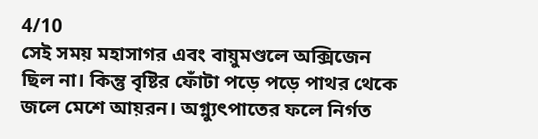4/10
সেই সময় মহাসাগর এবং বায়ুমণ্ডলে অক্সিজেন ছিল না। কিন্তু বৃষ্টির ফোঁটা পড়ে পড়ে পাথর থেকে জলে মেশে আয়রন। অগ্ন্যুৎপাতের ফলে নির্গত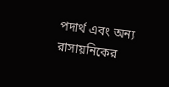পদার্থ এবং অন্য রাসায়নিকের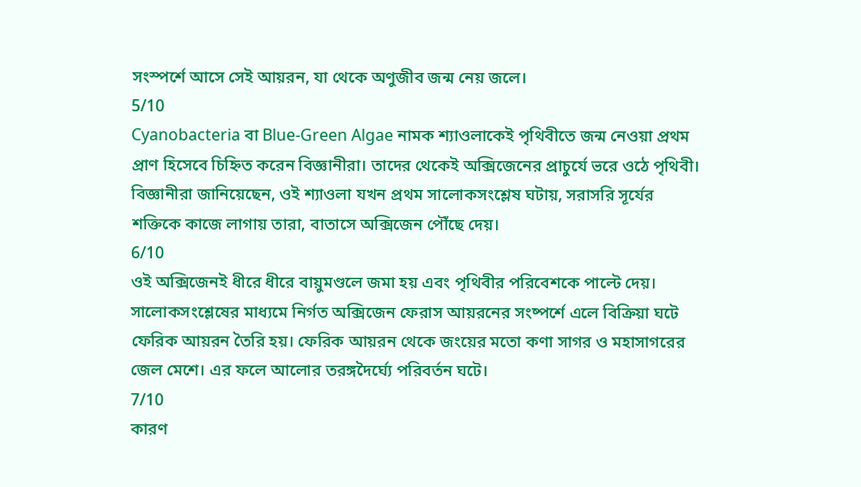সংস্পর্শে আসে সেই আয়রন, যা থেকে অণুজীব জন্ম নেয় জলে।
5/10
Cyanobacteria বা Blue-Green Algae নামক শ্যাওলাকেই পৃথিবীতে জন্ম নেওয়া প্রথম প্রাণ হিসেবে চিহ্নিত করেন বিজ্ঞানীরা। তাদের থেকেই অক্সিজেনের প্রাচুর্যে ভরে ওঠে পৃথিবী। বিজ্ঞানীরা জানিয়েছেন, ওই শ্যাওলা যখন প্রথম সালোকসংশ্লেষ ঘটায়, সরাসরি সূর্যের শক্তিকে কাজে লাগায় তারা, বাতাসে অক্সিজেন পৌঁছে দেয়।
6/10
ওই অক্সিজেনই ধীরে ধীরে বায়ুমণ্ডলে জমা হয় এবং পৃথিবীর পরিবেশকে পাল্টে দেয়। সালোকসংশ্লেষের মাধ্যমে নির্গত অক্সিজেন ফেরাস আয়রনের সংষ্পর্শে এলে বিক্রিয়া ঘটে ফেরিক আয়রন তৈরি হয়। ফেরিক আয়রন থেকে জংয়ের মতো কণা সাগর ও মহাসাগরের জেল মেশে। এর ফলে আলোর তরঙ্গদৈর্ঘ্যে পরিবর্তন ঘটে।
7/10
কারণ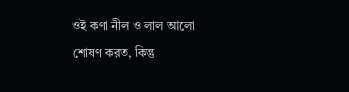ওই কণা নীল ও লাল আলো শোষণ করত, কিন্তু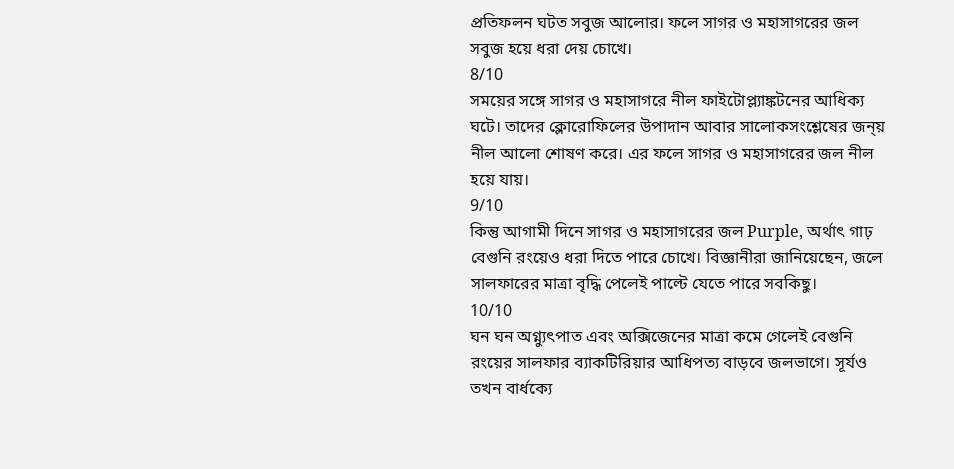প্রতিফলন ঘটত সবুজ আলোর। ফলে সাগর ও মহাসাগরের জল সবুজ হয়ে ধরা দেয় চোখে।
8/10
সময়ের সঙ্গে সাগর ও মহাসাগরে নীল ফাইটোপ্ল্যাঙ্কটনের আধিক্য ঘটে। তাদের ক্লোরোফিলের উপাদান আবার সালোকসংশ্লেষের জন্য় নীল আলো শোষণ করে। এর ফলে সাগর ও মহাসাগরের জল নীল হয়ে যায়।
9/10
কিন্তু আগামী দিনে সাগর ও মহাসাগরের জল Purple, অর্থাৎ গাঢ় বেগুনি রংয়েও ধরা দিতে পারে চোখে। বিজ্ঞানীরা জানিয়েছেন, জলে সালফারের মাত্রা বৃদ্ধি পেলেই পাল্টে যেতে পারে সবকিছু।
10/10
ঘন ঘন অগ্ন্যুৎপাত এবং অক্সিজেনের মাত্রা কমে গেলেই বেগুনি রংয়ের সালফার ব্যাকটিরিয়ার আধিপত্য বাড়বে জলভাগে। সূর্যও তখন বার্ধক্যে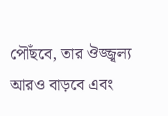পৌঁছবে, তার ঔজ্জ্বল্য আরও বাড়বে এবং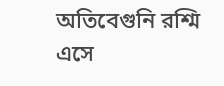অতিবেগুনি রশ্মি এসে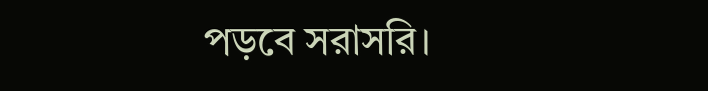পড়বে সরাসরি।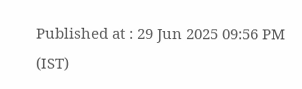Published at : 29 Jun 2025 09:56 PM (IST)